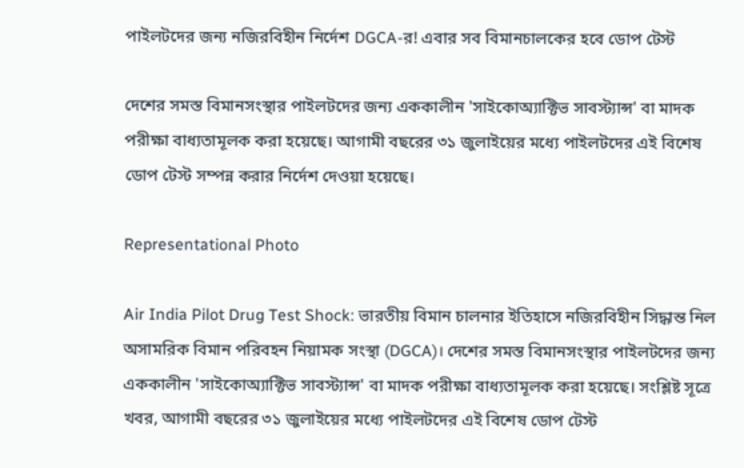পাইলটদের জন্য নজিরবিহীন নির্দেশ DGCA-র! এবার সব বিমানচালকের হবে ডোপ টেস্ট

দেশের সমস্ত বিমানসংস্থার পাইলটদের জন্য এককালীন 'সাইকোঅ্যাক্টিভ সাবস্ট্যান্স' বা মাদক পরীক্ষা বাধ্যতামূলক করা হয়েছে। আগামী বছরের ৩১ জুলাইয়ের মধ্যে পাইলটদের এই বিশেষ ডোপ টেস্ট সম্পন্ন করার নির্দেশ দেওয়া হয়েছে।

Representational Photo

Air India Pilot Drug Test Shock: ভারতীয় বিমান চালনার ইতিহাসে নজিরবিহীন সিদ্ধান্ত নিল অসামরিক বিমান পরিবহন নিয়ামক সংস্থা (DGCA)। দেশের সমস্ত বিমানসংস্থার পাইলটদের জন্য এককালীন 'সাইকোঅ্যাক্টিভ সাবস্ট্যান্স' বা মাদক পরীক্ষা বাধ্যতামূলক করা হয়েছে। সংশ্লিষ্ট সূত্রে খবর, আগামী বছরের ৩১ জুলাইয়ের মধ্যে পাইলটদের এই বিশেষ ডোপ টেস্ট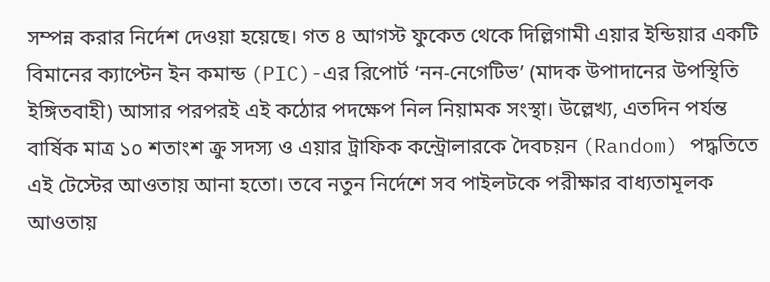সম্পন্ন করার নির্দেশ দেওয়া হয়েছে। গত ৪ আগস্ট ফুকেত থেকে দিল্লিগামী এয়ার ইন্ডিয়ার একটি বিমানের ক্যাপ্টেন ইন কমান্ড (PIC)-এর রিপোর্ট ‘নন-নেগেটিভ’ (মাদক উপাদানের উপস্থিতি ইঙ্গিতবাহী) আসার পরপরই এই কঠোর পদক্ষেপ নিল নিয়ামক সংস্থা। উল্লেখ্য, এতদিন পর্যন্ত বার্ষিক মাত্র ১০ শতাংশ ক্রু সদস্য ও এয়ার ট্রাফিক কন্ট্রোলারকে দৈবচয়ন (Random) পদ্ধতিতে এই টেস্টের আওতায় আনা হতো। তবে নতুন নির্দেশে সব পাইলটকে পরীক্ষার বাধ্যতামূলক আওতায়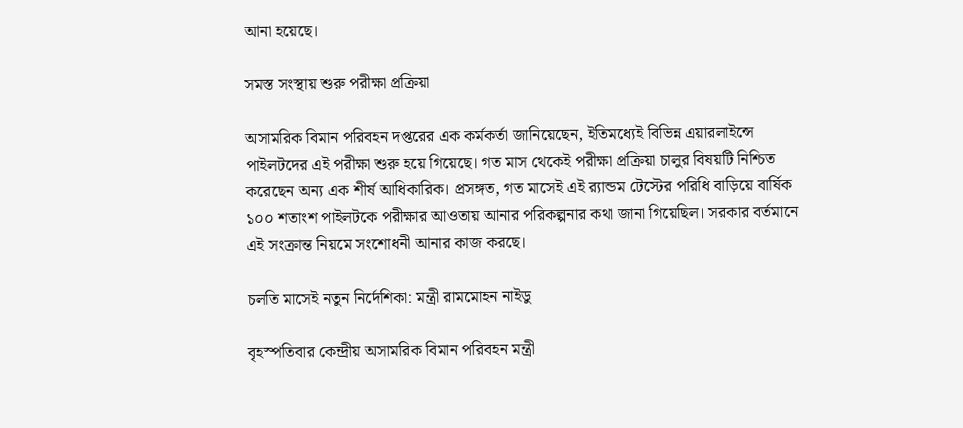আনা হয়েছে।

সমস্ত সংস্থায় শুরু পরীক্ষা প্রক্রিয়া

অসামরিক বিমান পরিবহন দপ্তরের এক কর্মকর্তা জানিয়েছেন, ইতিমধ্যেই বিভিন্ন এয়ারলাইন্সে পাইলটদের এই পরীক্ষা শুরু হয়ে গিয়েছে। গত মাস থেকেই পরীক্ষা প্রক্রিয়া চালুর বিষয়টি নিশ্চিত করেছেন অন্য এক শীর্ষ আধিকারিক। প্রসঙ্গত, গত মাসেই এই র‍্যান্ডম টেস্টের পরিধি বাড়িয়ে বার্ষিক ১০০ শতাংশ পাইলটকে পরীক্ষার আওতায় আনার পরিকল্পনার কথা জানা গিয়েছিল। সরকার বর্তমানে এই সংক্রান্ত নিয়মে সংশোধনী আনার কাজ করছে।

চলতি মাসেই নতুন নির্দেশিকা: মন্ত্রী রামমোহন নাইডু

বৃহস্পতিবার কেন্দ্রীয় অসামরিক বিমান পরিবহন মন্ত্রী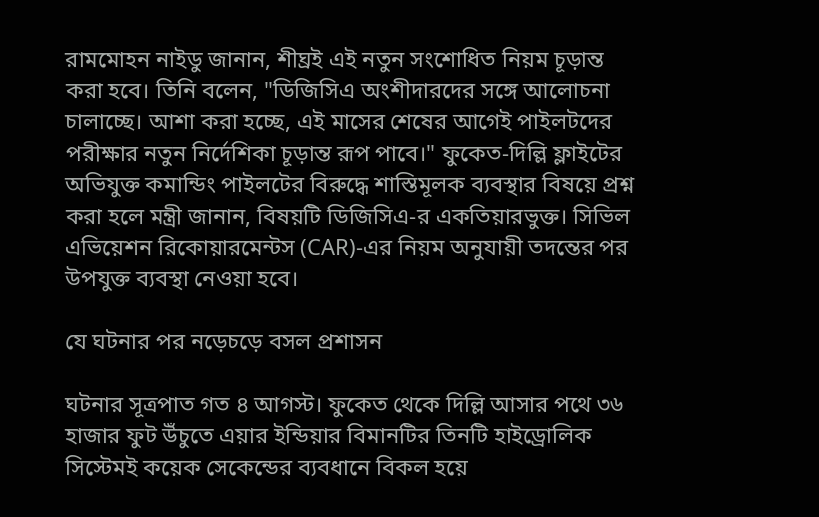রামমোহন নাইডু জানান, শীঘ্রই এই নতুন সংশোধিত নিয়ম চূড়ান্ত করা হবে। তিনি বলেন, "ডিজিসিএ অংশীদারদের সঙ্গে আলোচনা চালাচ্ছে। আশা করা হচ্ছে, এই মাসের শেষের আগেই পাইলটদের পরীক্ষার নতুন নির্দেশিকা চূড়ান্ত রূপ পাবে।" ফুকেত-দিল্লি ফ্লাইটের অভিযুক্ত কমান্ডিং পাইলটের বিরুদ্ধে শাস্তিমূলক ব্যবস্থার বিষয়ে প্রশ্ন করা হলে মন্ত্রী জানান, বিষয়টি ডিজিসিএ-র একতিয়ারভুক্ত। সিভিল এভিয়েশন রিকোয়ারমেন্টস (CAR)-এর নিয়ম অনুযায়ী তদন্তের পর উপযুক্ত ব্যবস্থা নেওয়া হবে।

যে ঘটনার পর নড়েচড়ে বসল প্রশাসন

ঘটনার সূত্রপাত গত ৪ আগস্ট। ফুকেত থেকে দিল্লি আসার পথে ৩৬ হাজার ফুট উঁচুতে এয়ার ইন্ডিয়ার বিমানটির তিনটি হাইড্রোলিক সিস্টেমই কয়েক সেকেন্ডের ব্যবধানে বিকল হয়ে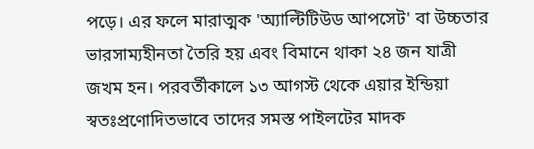পড়ে। এর ফলে মারাত্মক 'অ্যাল্টিটিউড আপসেট' বা উচ্চতার ভারসাম্যহীনতা তৈরি হয় এবং বিমানে থাকা ২৪ জন যাত্রী জখম হন। পরবর্তীকালে ১৩ আগস্ট থেকে এয়ার ইন্ডিয়া স্বতঃপ্রণোদিতভাবে তাদের সমস্ত পাইলটের মাদক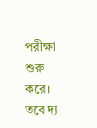পরীক্ষা শুরু করে। তবে দ্য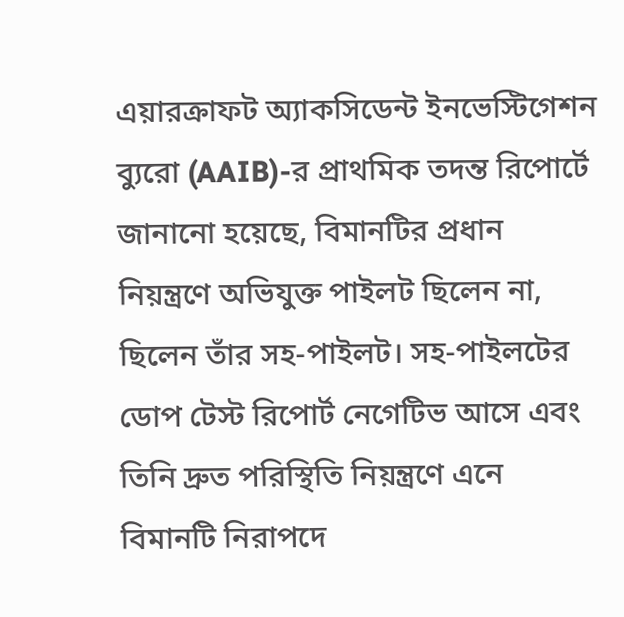এয়ারক্রাফট অ্যাকসিডেন্ট ইনভেস্টিগেশন ব্যুরো (AAIB)-র প্রাথমিক তদন্ত রিপোর্টে জানানো হয়েছে, বিমানটির প্রধান নিয়ন্ত্রণে অভিযুক্ত পাইলট ছিলেন না, ছিলেন তাঁর সহ-পাইলট। সহ-পাইলটের ডোপ টেস্ট রিপোর্ট নেগেটিভ আসে এবং তিনি দ্রুত পরিস্থিতি নিয়ন্ত্রণে এনে বিমানটি নিরাপদে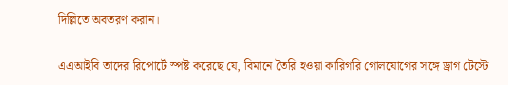দিল্লিতে অবতরণ করান।

এএআইবি তাদের রিপোর্টে স্পষ্ট করেছে যে, বিমানে তৈরি হওয়া কারিগরি গোলযোগের সঙ্গে ড্রাগ টেস্টে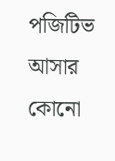পজিটিভ আসার কোনো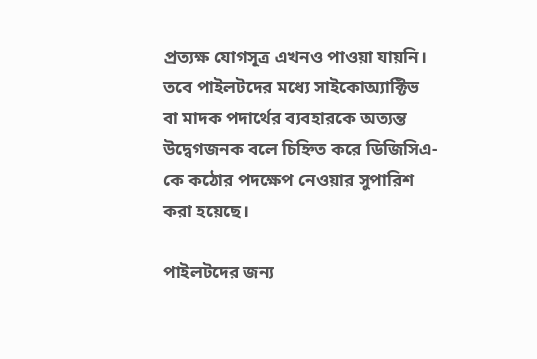প্রত্যক্ষ যোগসূত্র এখনও পাওয়া যায়নি। তবে পাইলটদের মধ্যে সাইকোঅ্যাক্টিভ বা মাদক পদার্থের ব্যবহারকে অত্যন্ত উদ্বেগজনক বলে চিহ্নিত করে ডিজিসিএ-কে কঠোর পদক্ষেপ নেওয়ার সুপারিশ করা হয়েছে।

পাইলটদের জন্য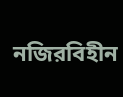নজিরবিহীন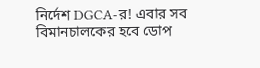নির্দেশ DGCA-র! এবার সব বিমানচালকের হবে ডোপ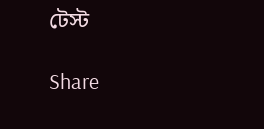টেস্ট

Share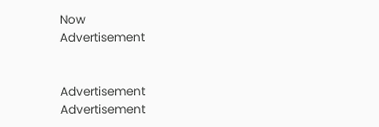Now
Advertisement


Advertisement
Advertisement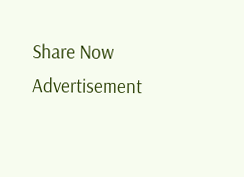Share Now
Advertisement